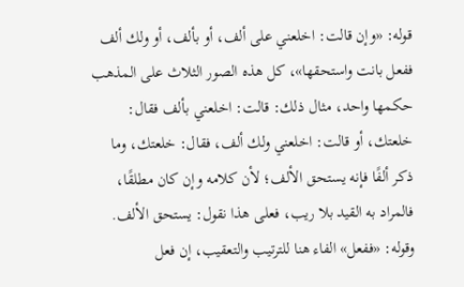قوله: «وإن قالت: اخلعني على ألف، أو بألف، أو ولك ألف ففعل بانت واستحقها»، كل هذه الصور الثلاث على المذهب حكمها واحد، مثال ذلك: قالت: اخلعني بألف فقال: خلعتك، أو قالت: اخلعني ولك ألف، فقال: خلعتك، وما ذكر ألفًا فإنه يستحق الألف؛ لأن كلامه وإن كان مطلقًا، فالمراد به القيد بلا ريب، فعلى هذا نقول: يستحق الألف.
وقوله: «ففعل» الفاء هنا للترتيب والتعقيب، إن فعل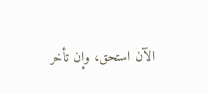الآن استحق، وإن تأخر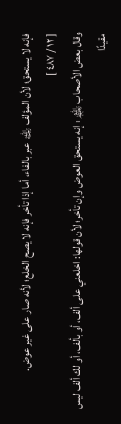فإنه لا يستحق؛ لأن المؤلف ﵀ عبر بالفاء، أما إذا تأخر فإنه لا يصح الخلع؛ لأنه صار على غير عوض.
[ ١٢ / ٤٨٧ ]
وقال بعض الأصحاب ﵏: إنه يستحق العوض وإن تأخر؛ لأن قولها: اخلعني على ألف، أو بألف، أو لك ألف ليس مقيدًا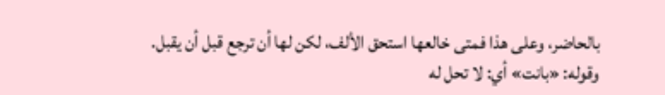بالحاضر، وعلى هذا فمتى خالعها استحق الألف، لكن لها أن ترجع قبل أن يقبل.
وقوله: «بانت» أي: لا تحل له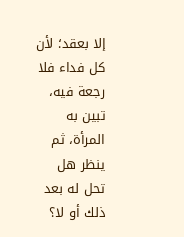إلا بعقد؛ لأن كل فداء فلا رجعة فيه، تبين به المرأة، ثم ينظر هل تحل له بعد ذلك أو لا؟